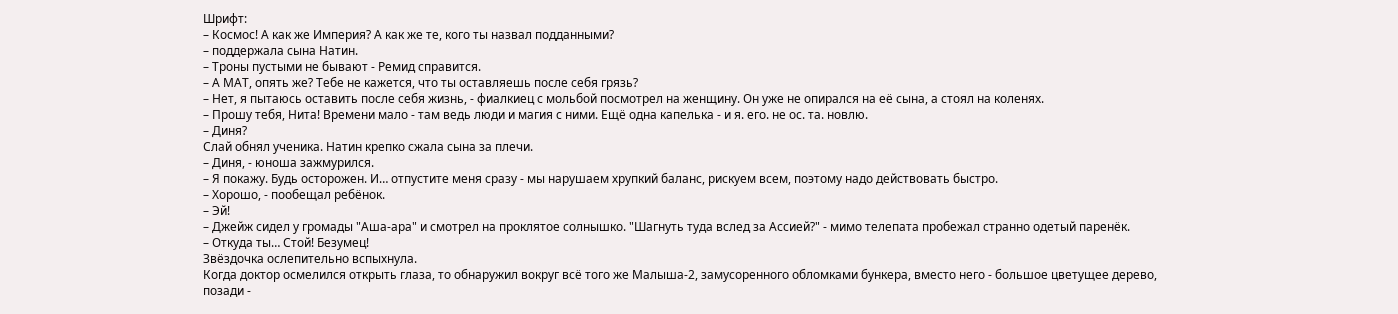Шрифт:
– Космос! А как же Империя? А как же те, кого ты назвал подданными?
– поддержала сына Натин.
– Троны пустыми не бывают - Ремид справится.
– А МАТ, опять же? Тебе не кажется, что ты оставляешь после себя грязь?
– Нет, я пытаюсь оставить после себя жизнь, - фиалкиец с мольбой посмотрел на женщину. Он уже не опирался на её сына, а стоял на коленях.
– Прошу тебя, Нита! Времени мало - там ведь люди и магия с ними. Ещё одна капелька - и я. его. не ос. та. новлю.
– Диня?
Слай обнял ученика. Натин крепко сжала сына за плечи.
– Диня, - юноша зажмурился.
– Я покажу. Будь осторожен. И… отпустите меня сразу - мы нарушаем хрупкий баланс, рискуем всем, поэтому надо действовать быстро.
– Хорошо, - пообещал ребёнок.
– Эй!
– Джейж сидел у громады "Аша-ара" и смотрел на проклятое солнышко. "Шагнуть туда вслед за Ассией?" - мимо телепата пробежал странно одетый паренёк.
– Откуда ты… Стой! Безумец!
Звёздочка ослепительно вспыхнула.
Когда доктор осмелился открыть глаза, то обнаружил вокруг всё того же Малыша-2, замусоренного обломками бункера, вместо него - большое цветущее дерево, позади -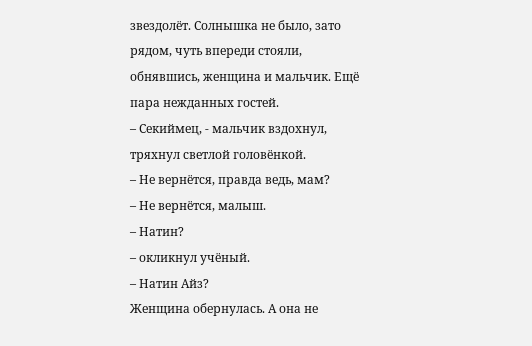звездолёт. Солнышка не было, зато рядом, чуть впереди стояли, обнявшись, женщина и мальчик. Ещё пара нежданных гостей.
– Секиймец, - мальчик вздохнул, тряхнул светлой головёнкой.
– Не вернётся, правда ведь, мам?
– Не вернётся, малыш.
– Натин?
– окликнул учёный.
– Натин Айз?
Женщина обернулась. А она не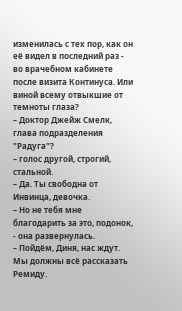изменилась с тех пор, как он её видел в последний раз - во врачебном кабинете после визита Континуса. Или виной всему отвыкшие от темноты глаза?
– Доктор Джейж Смелк, глава подразделения "Радуга"?
– голос другой, строгий, стальной.
– Да. Ты свободна от Инвинца, девочка.
– Но не тебя мне благодарить за это, подонок, - она развернулась.
– Пойдём, Диня, нас ждут. Мы должны всё рассказать Ремиду.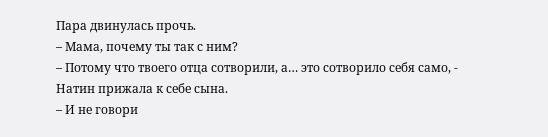Пара двинулась прочь.
– Мама, почему ты так с ним?
– Потому что твоего отца сотворили, а… это сотворило себя само, - Натин прижала к себе сына.
– И не говори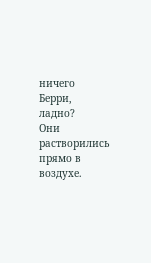ничего Берри, ладно?
Они растворились прямо в воздухе.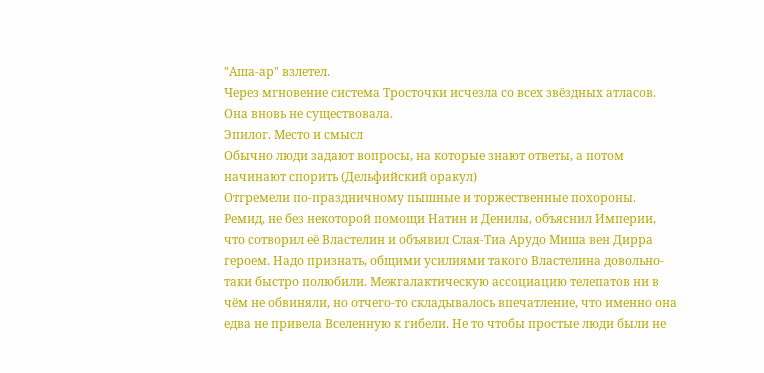"Аша-ар" взлетел.
Через мгновение система Тросточки исчезла со всех звёздных атласов. Она вновь не существовала.
Эпилог. Место и смысл
Обычно люди задают вопросы, на которые знают ответы, а потом начинают спорить (Дельфийский оракул)
Отгремели по-праздничному пышные и торжественные похороны. Ремид, не без некоторой помощи Натин и Денилы, объяснил Империи, что сотворил её Властелин и объявил Слая-Тиа Арудо Миша вен Дирра героем. Надо признать, общими усилиями такого Властелина довольно-таки быстро полюбили. Межгалактическую ассоциацию телепатов ни в чём не обвиняли, но отчего-то складывалось впечатление, что именно она едва не привела Вселенную к гибели. Не то чтобы простые люди были не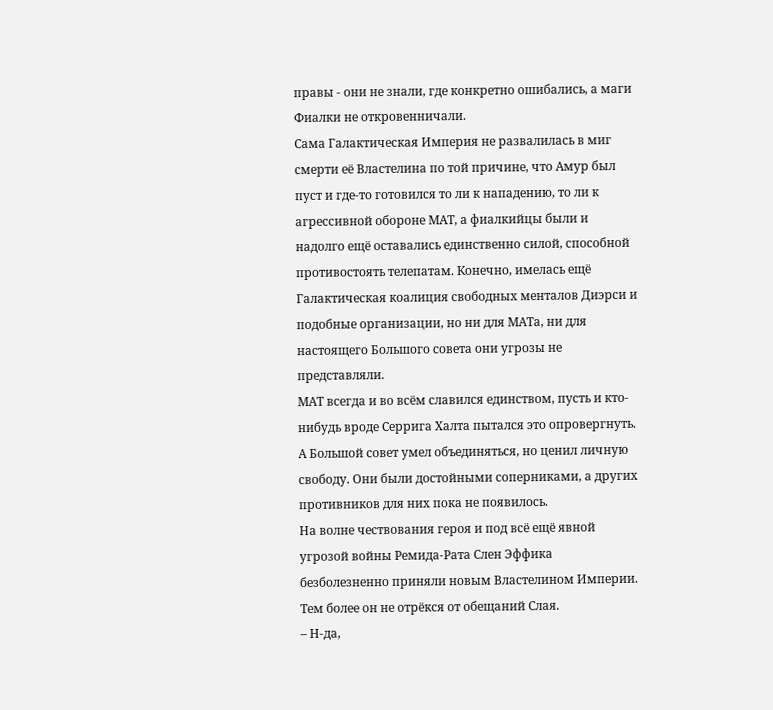правы - они не знали, где конкретно ошибались, а маги Фиалки не откровенничали.
Сама Галактическая Империя не развалилась в миг смерти её Властелина по той причине, что Амур был пуст и где-то готовился то ли к нападению, то ли к агрессивной обороне МАТ, а фиалкийцы были и надолго ещё оставались единственно силой, способной противостоять телепатам. Конечно, имелась ещё Галактическая коалиция свободных менталов Диэрси и подобные организации, но ни для МАТа, ни для настоящего Большого совета они угрозы не представляли.
МАТ всегда и во всём славился единством, пусть и кто-нибудь вроде Серрига Халта пытался это опровергнуть. А Большой совет умел объединяться, но ценил личную свободу. Они были достойными соперниками, а других противников для них пока не появилось.
На волне чествования героя и под всё ещё явной угрозой войны Ремида-Рата Слен Эффика безболезненно приняли новым Властелином Империи. Тем более он не отрёкся от обещаний Слая.
– Н-да,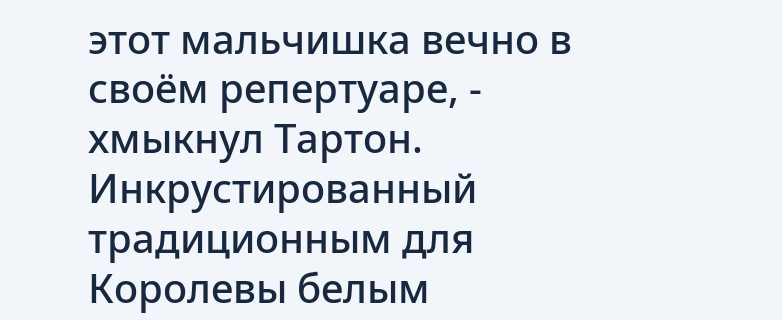этот мальчишка вечно в своём репертуаре, - хмыкнул Тартон. Инкрустированный традиционным для Королевы белым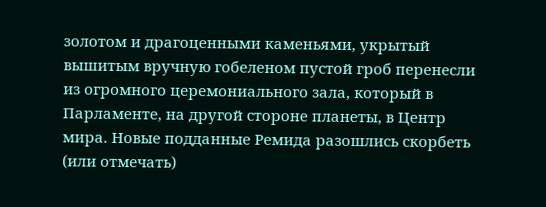золотом и драгоценными каменьями, укрытый вышитым вручную гобеленом пустой гроб перенесли из огромного церемониального зала, который в Парламенте, на другой стороне планеты, в Центр мира. Новые подданные Ремида разошлись скорбеть (или отмечать)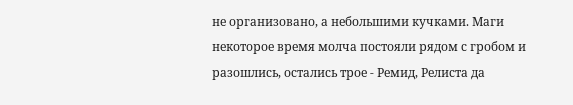не организовано, а небольшими кучками. Маги некоторое время молча постояли рядом с гробом и разошлись, остались трое - Ремид, Релиста да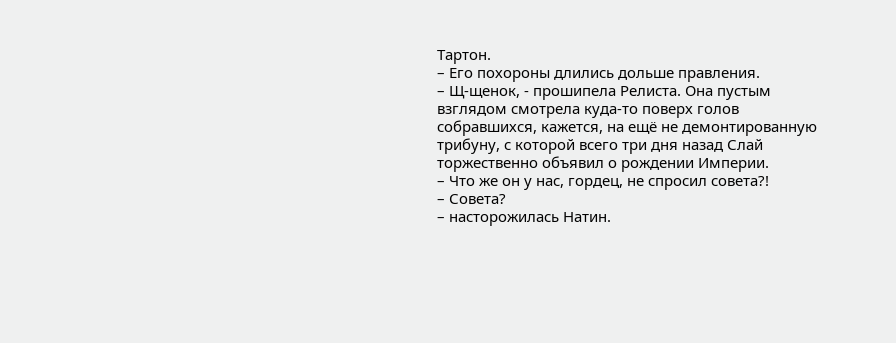Тартон.
– Его похороны длились дольше правления.
– Щ-щенок, - прошипела Релиста. Она пустым взглядом смотрела куда-то поверх голов собравшихся, кажется, на ещё не демонтированную трибуну, с которой всего три дня назад Слай торжественно объявил о рождении Империи.
– Что же он у нас, гордец, не спросил совета?!
– Совета?
– насторожилась Натин.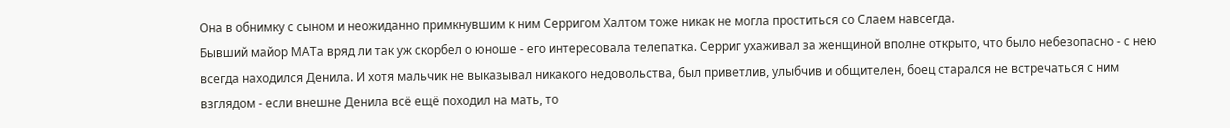Она в обнимку с сыном и неожиданно примкнувшим к ним Серригом Халтом тоже никак не могла проститься со Слаем навсегда.
Бывший майор МАТа вряд ли так уж скорбел о юноше - его интересовала телепатка. Серриг ухаживал за женщиной вполне открыто, что было небезопасно - с нею всегда находился Денила. И хотя мальчик не выказывал никакого недовольства, был приветлив, улыбчив и общителен, боец старался не встречаться с ним взглядом - если внешне Денила всё ещё походил на мать, то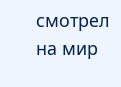смотрел на мир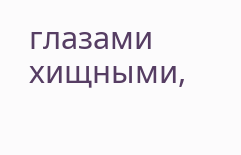глазами хищными,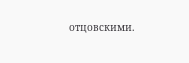отцовскими.